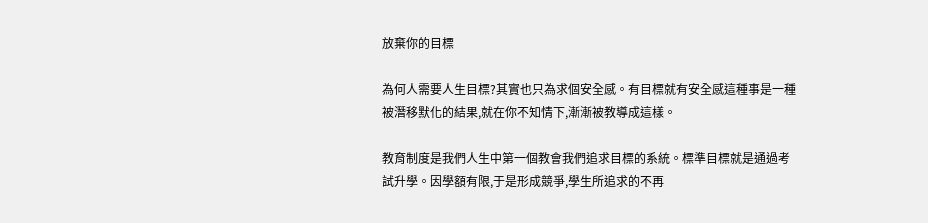放棄你的目標

為何人需要人生目標?其實也只為求個安全感。有目標就有安全感這種事是一種被潛移默化的結果,就在你不知情下,漸漸被教導成這樣。

教育制度是我們人生中第一個教會我們追求目標的系統。標準目標就是通過考試升學。因學額有限,于是形成競爭,學生所追求的不再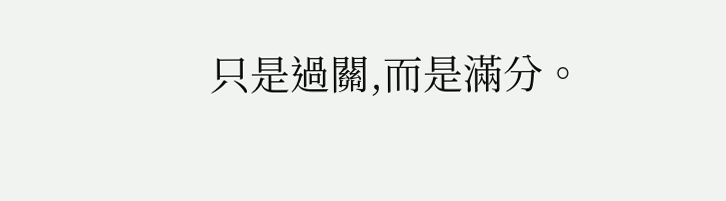只是過關,而是滿分。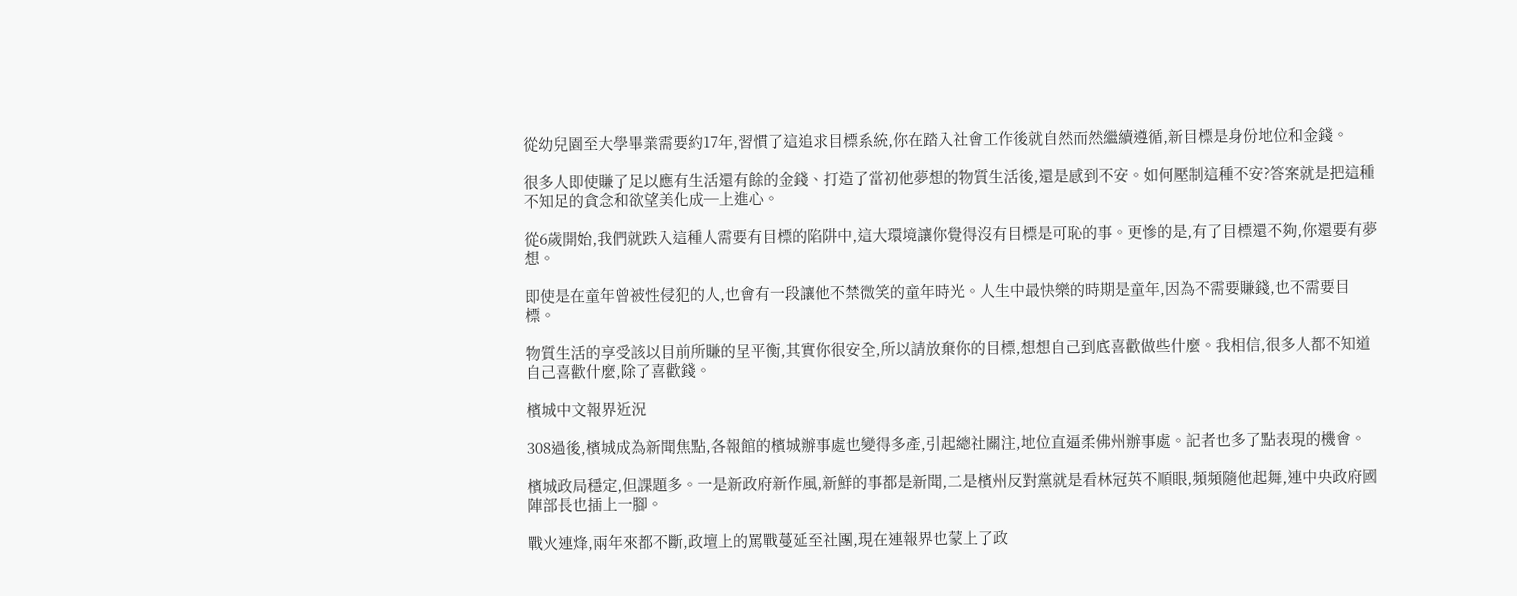從幼兒園至大學畢業需要約17年,習慣了這追求目標系統,你在踏入社會工作後就自然而然繼續遵循,新目標是身份地位和金錢。

很多人即使賺了足以應有生活還有餘的金錢、打造了當初他夢想的物質生活後,還是感到不安。如何壓制這種不安?答案就是把這種不知足的貪念和欲望美化成─上進心。

從6歲開始,我們就跌入這種人需要有目標的陷阱中,這大環境讓你覺得沒有目標是可恥的事。更慘的是,有了目標還不夠,你還要有夢想。

即使是在童年曾被性侵犯的人,也會有一段讓他不禁微笑的童年時光。人生中最快樂的時期是童年,因為不需要賺錢,也不需要目標。

物質生活的享受該以目前所賺的呈平衡,其實你很安全,所以請放棄你的目標,想想自己到底喜歡做些什麼。我相信,很多人都不知道自己喜歡什麼,除了喜歡錢。

檳城中文報界近況

308過後,檳城成為新聞焦點,各報館的檳城辦事處也變得多產,引起總社關注,地位直逼柔佛州辦事處。記者也多了點表現的機會。

檳城政局穩定,但課題多。一是新政府新作風,新鮮的事都是新聞,二是檳州反對黨就是看林冠英不順眼,頻頻隨他起舞,連中央政府國陣部長也插上一腳。

戰火連烽,兩年來都不斷,政壇上的罵戰蔓延至社團,現在連報界也蒙上了政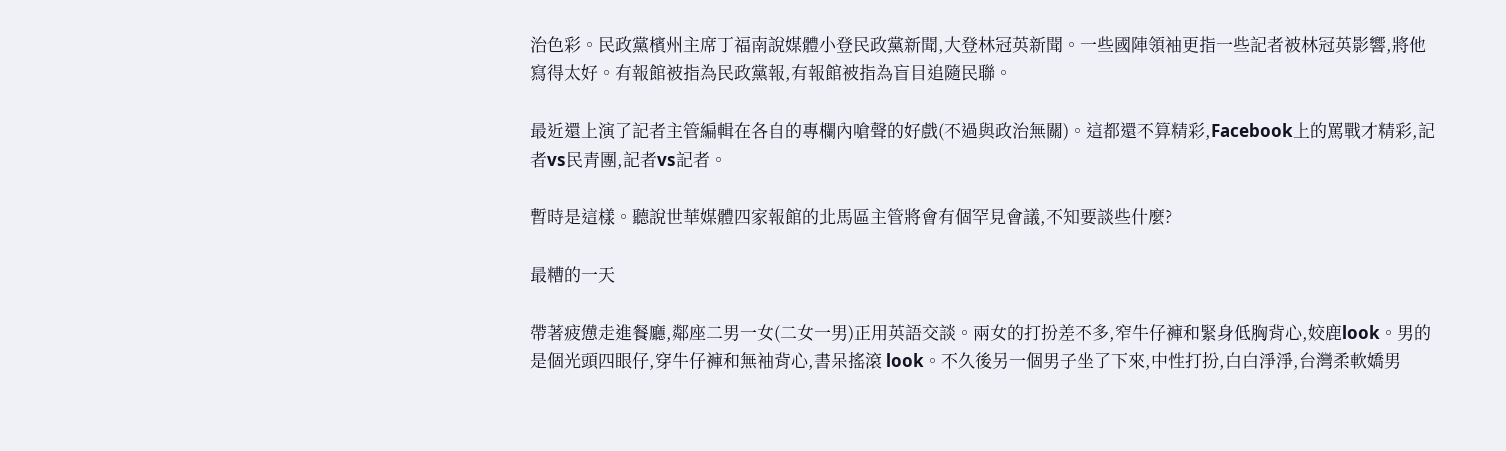治色彩。民政黨檳州主席丁福南說媒體小登民政黨新聞,大登林冠英新聞。一些國陣領袖更指一些記者被林冠英影響,將他寫得太好。有報館被指為民政黨報,有報館被指為盲目追隨民聯。

最近還上演了記者主管編輯在各自的專欄內嗆聲的好戲(不過與政治無關)。這都還不算精彩,Facebook上的罵戰才精彩,記者vs民青團,記者vs記者。

暫時是這樣。聽說世華媒體四家報館的北馬區主管將會有個罕見會議,不知要談些什麼?

最糟的一天

帶著疲憊走進餐廳,鄰座二男一女(二女一男)正用英語交談。兩女的打扮差不多,窄牛仔褲和緊身低胸背心,姣鹿look。男的是個光頭四眼仔,穿牛仔褲和無袖背心,書呆搖滾 look。不久後另一個男子坐了下來,中性打扮,白白淨淨,台灣柔軟嬌男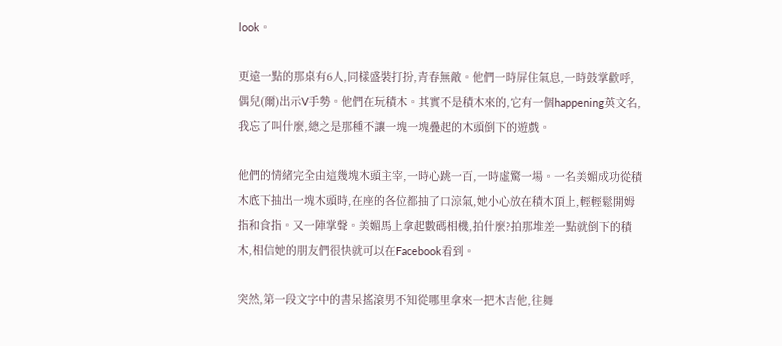look。

更遠一點的那桌有6人,同樣盛裝打扮,青春無敵。他們一時屏住氣息,一時鼓掌歡呼,偶兒(爾)出示V手勢。他們在玩積木。其實不是積木來的,它有一個happening英文名,我忘了叫什麼,總之是那種不讓一塊一塊疊起的木頭倒下的遊戲。

他們的情緒完全由這幾塊木頭主宰,一時心跳一百,一時虛驚一場。一名美媚成功從積木底下抽出一塊木頭時,在座的各位都抽了口涼氣,她小心放在積木頂上,輕輕鬆開姆指和食指。又一陣掌聲。美媚馬上拿起數碼相機,拍什麼?拍那堆差一點就倒下的積木,相信她的朋友們很快就可以在Facebook看到。

突然,第一段文字中的書呆搖滾男不知從哪里拿來一把木吉他,往舞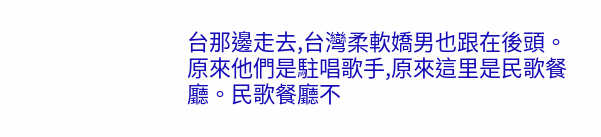台那邊走去,台灣柔軟嬌男也跟在後頭。原來他們是駐唱歌手,原來這里是民歌餐廳。民歌餐廳不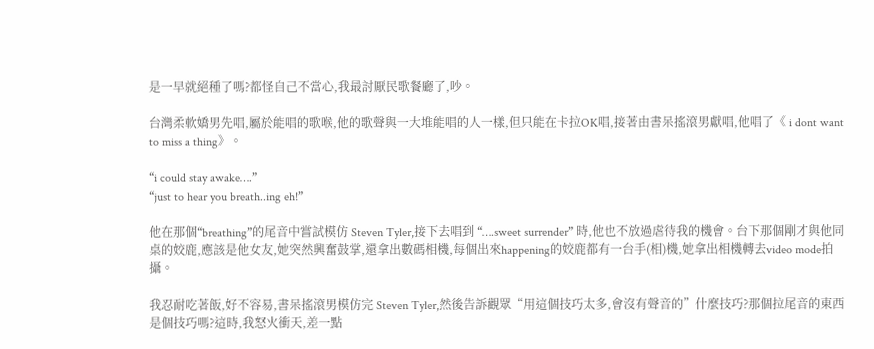是一早就絕種了嗎?都怪自己不當心,我最討厭民歌餐廳了,吵。

台灣柔軟嬌男先唱,屬於能唱的歌喉,他的歌聲與一大堆能唱的人一樣,但只能在卡拉OK唱,接著由書呆搖滾男獻唱,他唱了《 i dont want to miss a thing》。

“i could stay awake….”
“just to hear you breath..ing eh!”

他在那個“breathing”的尾音中嘗試模仿 Steven Tyler,接下去唱到 “….sweet surrender” 時,他也不放過虐待我的機會。台下那個剛才與他同桌的姣鹿,應該是他女友,她突然興奮鼓掌,還拿出數碼相機,每個出來happening的姣鹿都有一台手(相)機,她拿出相機轉去video mode拍攝。

我忍耐吃著飯,好不容易,書呆搖滾男模仿完 Steven Tyler,然後告訴觀眾“用這個技巧太多,會沒有聲音的”什麼技巧?那個拉尾音的東西是個技巧嗎?這時,我怒火衝天,差一點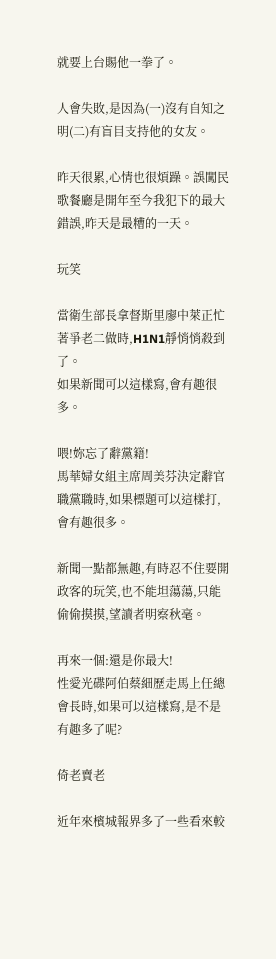就要上台賜他一拳了。

人會失敗,是因為(一)沒有自知之明(二)有盲目支持他的女友。

昨天很累,心情也很煩躁。誤闖民歌餐廳是開年至今我犯下的最大錯誤,昨天是最糟的一天。

玩笑

當衛生部長拿督斯里廖中萊正忙著爭老二做時,H1N1靜悄悄殺到了。
如果新聞可以這樣寫,會有趣很多。

喂!妳忘了辭黨籍!
馬華婦女組主席周美芬決定辭官職黨職時,如果標題可以這樣打,會有趣很多。

新聞一點都無趣,有時忍不住要開政客的玩笑,也不能坦蕩蕩,只能偷偷摸摸,望讀者明察秋毫。

再來一個:還是你最大!
性愛光碟阿伯蔡細歷走馬上任總會長時,如果可以這樣寫,是不是有趣多了呢?

倚老賣老

近年來檳城報界多了一些看來較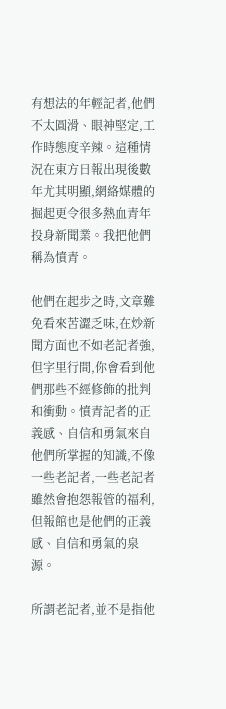有想法的年輕記者,他們不太圓滑、眼神堅定,工作時態度辛辣。這種情況在東方日報出現後數年尤其明顯,網絡媒體的掘起更令很多熱血青年投身新聞業。我把他們稱為憤青。

他們在起步之時,文章難免看來苦澀乏味,在炒新聞方面也不如老記者強,但字里行間,你會看到他們那些不經修飾的批判和衝動。憤青記者的正義感、自信和勇氣來自他們所掌握的知識,不像一些老記者,一些老記者雖然會抱怨報管的福利,但報館也是他們的正義感、自信和勇氣的泉源。

所謂老記者,並不是指他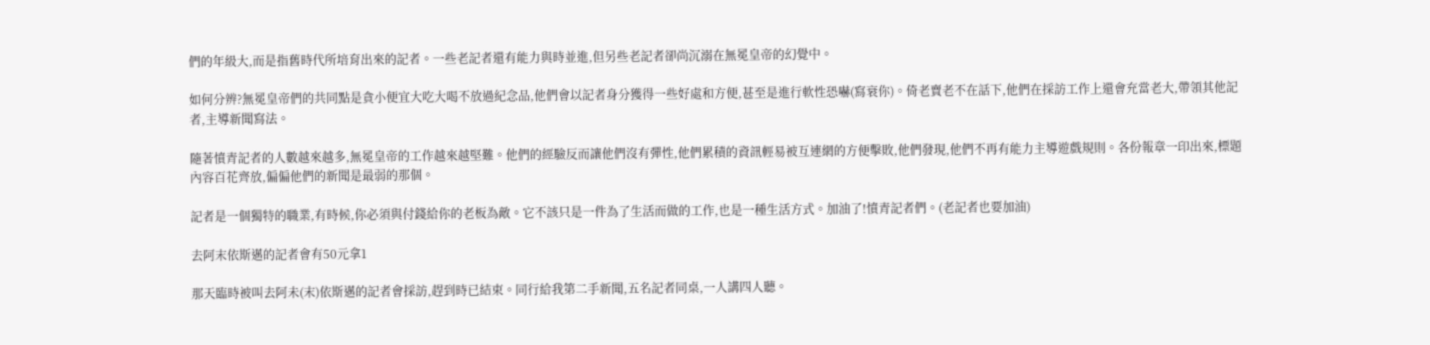們的年級大,而是指舊時代所培育出來的記者。一些老記者還有能力與時並進,但另些老記者卻尚沉溺在無冕皇帝的幻覺中。

如何分辨?無冕皇帝們的共同點是貪小便宜大吃大喝不放過紀念品,他們會以記者身分獲得一些好處和方便,甚至是進行軟性恐嚇(寫衰你)。倚老賣老不在話下,他們在採訪工作上還會充當老大,帶領其他記者,主導新聞寫法。

隨著憤青記者的人數越來越多,無冕皇帝的工作越來越堅難。他們的經驗反而讓他們沒有彈性,他們累積的資訊輕易被互連網的方便擊敗,他們發現,他們不再有能力主導遊戲規則。各份報章一印出來,標題內容百花齊放,偏偏他們的新聞是最弱的那個。

記者是一個獨特的職業,有時候,你必須與付錢給你的老板為敵。它不該只是一件為了生活而做的工作,也是一種生活方式。加油了!憤青記者們。(老記者也要加油)

去阿末依斯邁的記者會有50元拿1

那天臨時被叫去阿未(末)依斯邁的記者會採訪,趕到時已結束。同行給我第二手新聞,五名記者同桌,一人講四人聽。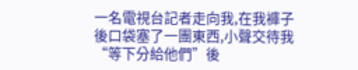一名電視台記者走向我,在我褲子後口袋塞了一團東西,小聲交待我“等下分給他們”後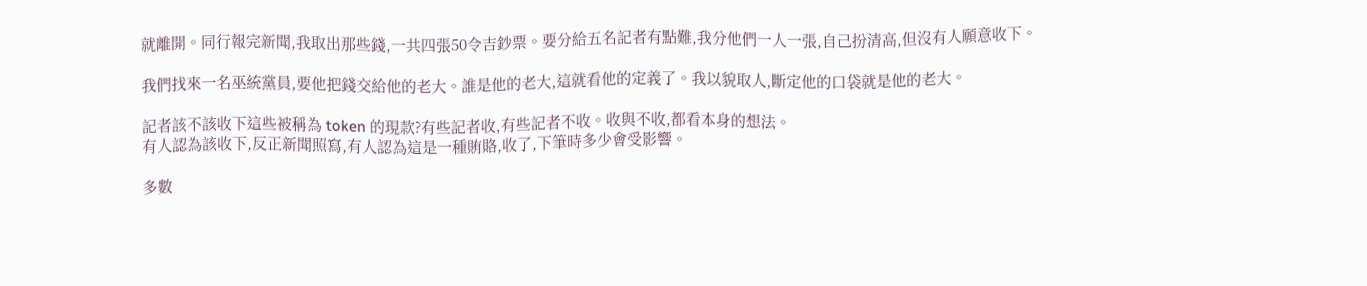就離開。同行報完新聞,我取出那些錢,一共四張50令吉鈔票。要分給五名記者有點難,我分他們一人一張,自己扮清高,但沒有人願意收下。

我們找來一名巫統黨員,要他把錢交給他的老大。誰是他的老大,這就看他的定義了。我以貌取人,斷定他的口袋就是他的老大。

記者該不該收下這些被稱為 token 的現款?有些記者收,有些記者不收。收與不收,都看本身的想法。
有人認為該收下,反正新聞照寫,有人認為這是一種賄賂,收了,下筆時多少會受影響。

多數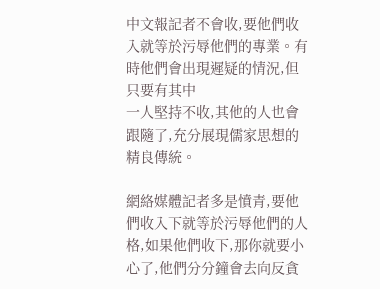中文報記者不會收,要他們收入就等於污辱他們的專業。有時他們會出現遲疑的情況,但只要有其中
一人堅持不收,其他的人也會跟隨了,充分展現儒家思想的精良傳統。

網絡媒體記者多是憤青,要他們收入下就等於污辱他們的人格,如果他們收下,那你就要小心了,他們分分鐘會去向反貪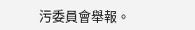污委員會舉報。